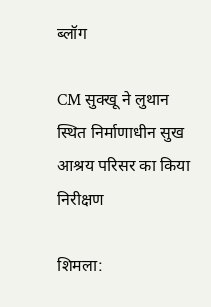ब्लॉग

CM सुक्खू ने लुथान स्थित निर्माणाधीन सुख आश्रय परिसर का किया निरीक्षण

शिमला: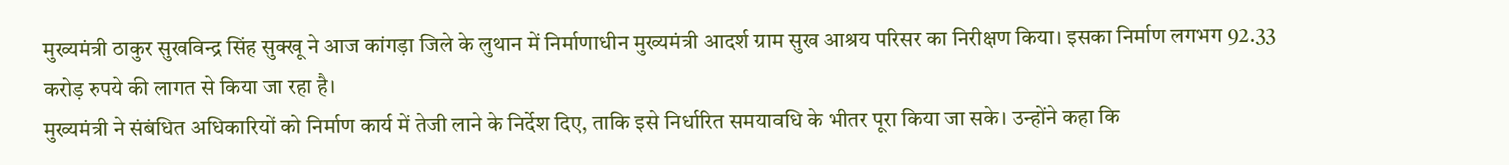मुख्यमंत्री ठाकुर सुखविन्द्र सिंह सुक्खू ने आज कांगड़ा जिले के लुथान में निर्माणाधीन मुख्यमंत्री आदर्श ग्राम सुख आश्रय परिसर का निरीक्षण किया। इसका निर्माण लगभग 92.33 करोड़ रुपये की लागत से किया जा रहा है।
मुख्यमंत्री ने संबंधित अधिकारियों को निर्माण कार्य में तेजी लाने के निर्देश दिए, ताकि इसे निर्धारित समयावधि के भीतर पूरा किया जा सके। उन्होंने कहा कि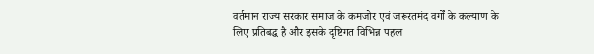वर्तमान राज्य सरकार समाज के कमजोर एवं जरूरतमंद वर्गों के कल्याण के लिए प्रतिबद्ध है और इसके दृष्टिगत विभिन्न पहल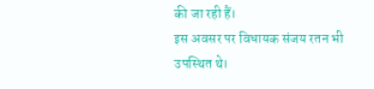की जा रही हैं।
इस अवसर पर विधायक संजय रतन भी उपस्थित थे।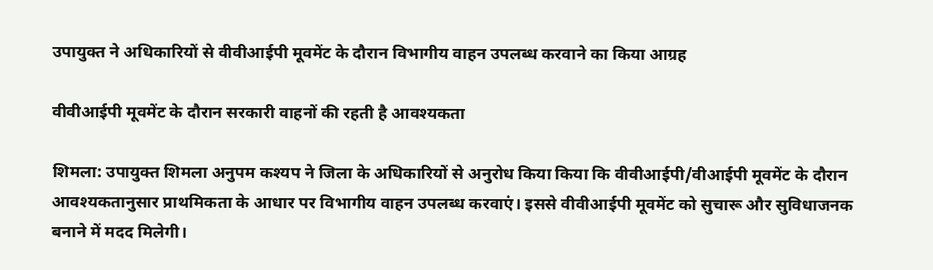उपायुक्त ने अधिकारियों से वीवीआईपी मूवमेंट के दौरान विभागीय वाहन उपलब्ध करवाने का किया आग्रह

वीवीआईपी मूवमेंट के दौरान सरकारी वाहनों की रहती है आवश्यकता

शिमला: उपायुक्त शिमला अनुपम कश्यप ने जिला के अधिकारियों से अनुरोध किया किया कि वीवीआईपी/वीआईपी मूवमेंट के दौरान आवश्यकतानुसार प्राथमिकता के आधार पर विभागीय वाहन उपलब्ध करवाएं। इससे वीवीआईपी मूवमेंट को सुचारू और सुविधाजनक बनाने में मदद मिलेगी।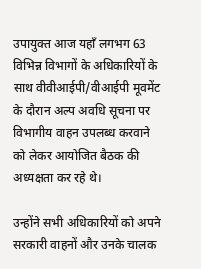उपायुक्त आज यहाँ लगभग 63 विभिन्न विभागों के अधिकारियों के साथ वीवीआईपी/वीआईपी मूवमेंट के दौरान अल्प अवधि सूचना पर विभागीय वाहन उपलब्ध करवाने को लेकर आयोजित बैठक की अध्यक्षता कर रहे थे।

उन्होंने सभी अधिकारियों को अपने सरकारी वाहनों और उनके चालक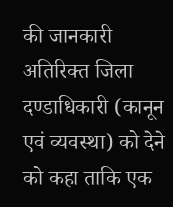की जानकारी अतिरिक्त जिला दण्डाधिकारी (कानून एवं व्यवस्था) को देने को कहा ताकि एक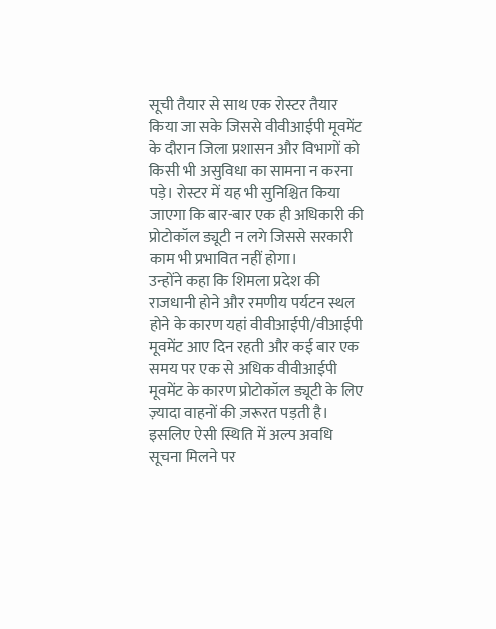सूची तैयार से साथ एक रोस्टर तैयार किया जा सके जिससे वीवीआईपी मूवमेंट के दौरान जिला प्रशासन और विभागों को किसी भी असुविधा का सामना न करना पड़े। रोस्टर में यह भी सुनिश्चित किया जाएगा कि बार-बार एक ही अधिकारी की प्रोटोकॉल ड्यूटी न लगे जिससे सरकारी काम भी प्रभावित नहीं होगा।
उन्होंने कहा कि शिमला प्रदेश की राजधानी होने और रमणीय पर्यटन स्थल होने के कारण यहां वीवीआईपी/वीआईपी मूवमेंट आए दिन रहती और कई बार एक समय पर एक से अधिक वीवीआईपी मूवमेंट के कारण प्रोटोकॉल ड्यूटी के लिए ज़्यादा वाहनों की ज़रूरत पड़ती है। इसलिए ऐसी स्थिति में अल्प अवधि सूचना मिलने पर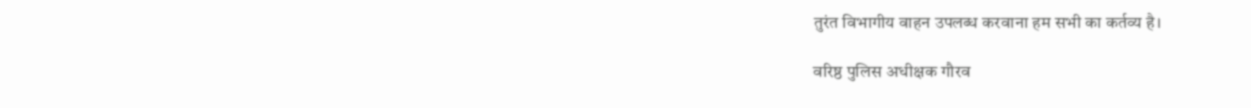तुरंत विभागीय वाहन उपलब्ध करवाना हम सभी का कर्तव्य है।

वरिष्ठ पुलिस अधीक्षक गौरव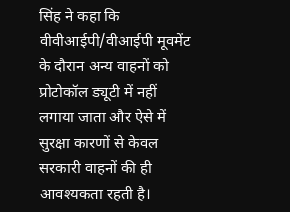सिंह ने कहा कि वीवीआईपी/वीआईपी मूवमेंट के दौरान अन्य वाहनों को प्रोटोकॉल ड्यूटी में नहीं लगाया जाता और ऐसे में सुरक्षा कारणों से केवल सरकारी वाहनों की ही आवश्यकता रहती है।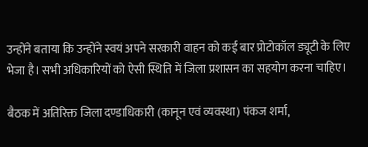उन्होंने बताया कि उन्होंने स्वयं अपने सरकारी वाहन को कई बार प्रोटोकॉल ड्यूटी के लिए भेजा है। सभी अधिकारियों को ऐसी स्थिति में जिला प्रशासन का सहयोग करना चाहिए।

बैठक में अतिरिक्त जिला दण्डाधिकारी (कानून एवं व्यवस्था) पंकज शर्मा,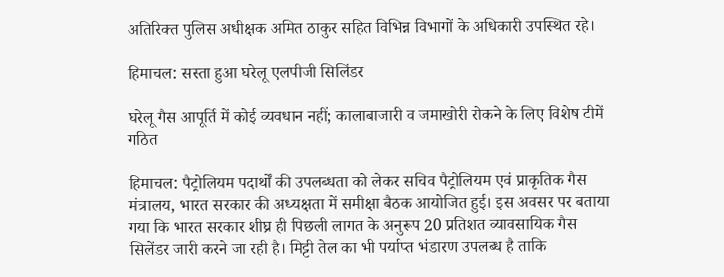अतिरिक्त पुलिस अधीक्षक अमित ठाकुर सहित विभिन्न विभागों के अधिकारी उपस्थित रहे।

हिमाचल: सस्ता हुआ घरेलू एलपीजी सिलिंडर

घरेलू गैस आपूर्ति में कोई व्यवधान नहीं; कालाबाजारी व जमाखोरी रोकने के लिए विशेष टीमें गठित

हिमाचल: पैट्रोलियम पदार्थों की उपलब्धता को लेकर सचिव पैट्रोलियम एवं प्राकृतिक गैस मंत्रालय, भारत सरकार की अध्यक्षता में समीक्षा बैठक आयोजित हुई। इस अवसर पर बताया गया कि भारत सरकार शीघ्र ही पिछली लागत के अनुरूप 20 प्रतिशत व्यावसायिक गैस सिलेंडर जारी करने जा रही है। मिट्टी तेल का भी पर्याप्त भंडारण उपलब्ध है ताकि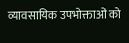व्यावसायिक उपभोक्ताओं को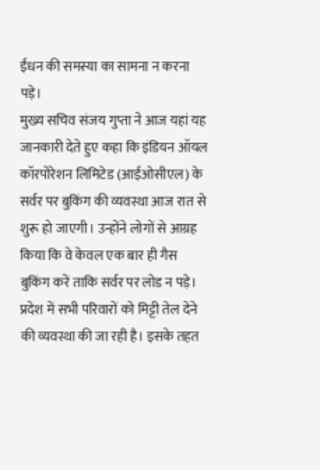ईंधन की समस्या का सामना न करना पड़े।
मुख्य सचिव संजय गुप्ता ने आज यहां यह जानकारी देते हुए कहा कि इंडियन ऑयल कॉरपोरेशन लिमिटेड (आईओसीएल) के सर्वर पर बुकिंग की व्यवस्था आज रात से शुरू हो जाएगी। उन्होंने लोगों से आग्रह किया कि वे केवल एक बार ही गैस बुकिंग करें ताकि सर्वर पर लोड न पड़े। प्रदेश में सभी परिवारों को मिट्टी तेल देने की व्यवस्था की जा रही है। इसके तहत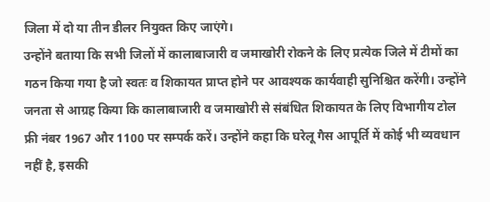जिला में दो या तीन डीलर नियुक्त किए जाएंगे।
उन्होंने बताया कि सभी जिलों में कालाबाजारी व जमाखोरी रोकने के लिए प्रत्येक जिले में टीमों का गठन किया गया है जो स्वतः व शिकायत प्राप्त होने पर आवश्यक कार्यवाही सुनिश्चित करेंगी। उन्होंने जनता से आग्रह किया कि कालाबाजारी व जमाखोरी से संबंधित शिकायत के लिए विभागीय टोल फ्री नंबर 1967 और 1100 पर सम्पर्क करें। उन्होंने कहा कि घरेलू गैस आपूर्ति में कोई भी व्यवधान नहीं है, इसकी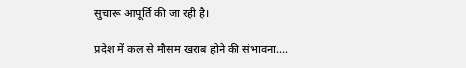सुचारू आपूर्ति की जा रही है।

प्रदेश में कल से मौसम खराब होने की संभावना....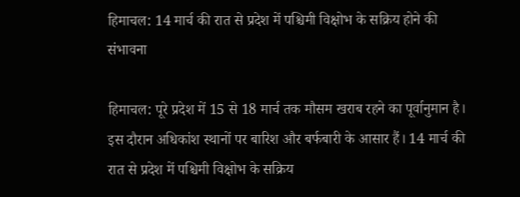हिमाचल: 14 मार्च की रात से प्रदेश में पश्चिमी विक्षोभ के सक्रिय होने की संभावना

हिमाचल: पूरे प्रदेश में 15 से 18 मार्च तक मौसम खराब रहने का पूर्वानुमान है। इस दौरान अधिकांश स्थानों पर बारिश और बर्फबारी के आसार हैं। 14 मार्च की रात से प्रदेश में पश्चिमी विक्षोभ के सक्रिय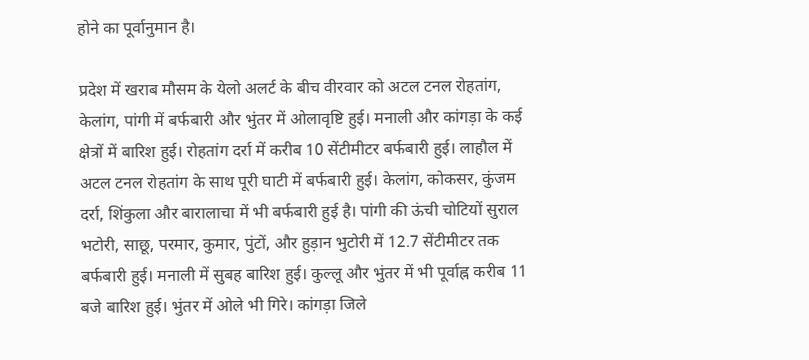होने का पूर्वानुमान है।

प्रदेश में खराब मौसम के येलो अलर्ट के बीच वीरवार को अटल टनल रोहतांग, केलांग, पांगी में बर्फबारी और भुंतर में ओलावृष्टि हुई। मनाली और कांगड़ा के कई क्षेत्रों में बारिश हुई। रोहतांग दर्रा में करीब 10 सेंटीमीटर बर्फबारी हुई। लाहौल में अटल टनल रोहतांग के साथ पूरी घाटी में बर्फबारी हुई। केलांग, कोकसर, कुंजम दर्रा, शिंकुला और बारालाचा में भी बर्फबारी हुई है। पांगी की ऊंची चोटियों सुराल भटोरी, साछू, परमार, कुमार, पुंटों, और हुड़ान भुटोरी में 12.7 सेंटीमीटर तक बर्फबारी हुई। मनाली में सुबह बारिश हुई। कुल्लू और भुंतर में भी पूर्वाह्न करीब 11 बजे बारिश हुई। भुंतर में ओले भी गिरे। कांगड़ा जिले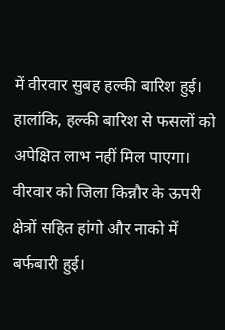में वीरवार सुबह हल्की बारिश हुई। हालांकि, हल्की बारिश से फसलों को अपेक्षित लाभ नहीं मिल पाएगा। वीरवार को जिला किन्नौर के ऊपरी क्षेत्रों सहित हांगो और नाको में बर्फबारी हुई।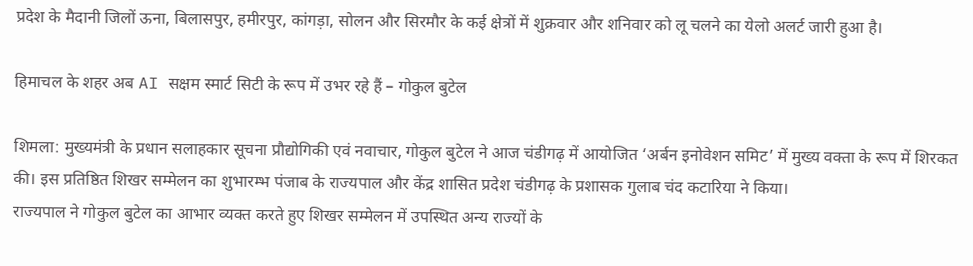प्रदेश के मैदानी जिलों ऊना, बिलासपुर, हमीरपुर, कांगड़ा, सोलन और सिरमौर के कई क्षेत्रों में शुक्रवार और शनिवार को लू चलने का येलो अलर्ट जारी हुआ है।

हिमाचल के शहर अब AI सक्षम स्मार्ट सिटी के रूप में उभर रहे हैं – गोकुल बुटेल

शिमला: मुख्यमंत्री के प्रधान सलाहकार सूचना प्रौद्योगिकी एवं नवाचार, गोकुल बुटेल ने आज चंडीगढ़ में आयोजित ‘अर्बन इनोवेशन समिट’ में मुख्य वक्ता के रूप में शिरकत की। इस प्रतिष्ठित शिखर सम्मेलन का शुभारम्भ पंजाब के राज्यपाल और केंद्र शासित प्रदेश चंडीगढ़ के प्रशासक गुलाब चंद कटारिया ने किया।
राज्यपाल ने गोकुल बुटेल का आभार व्यक्त करते हुए शिखर सम्मेलन में उपस्थित अन्य राज्यों के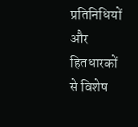प्रतिनिधियों और हितधारकों से विशेष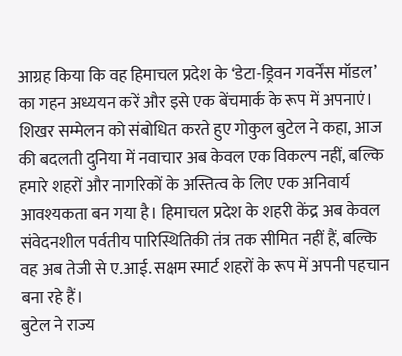आग्रह किया कि वह हिमाचल प्रदेश के ‘डेटा-ड्रिवन गवर्नेंस मॉडल’ का गहन अध्ययन करें और इसे एक बेंचमार्क के रूप में अपनाएं।
शिखर सम्मेलन को संबोधित करते हुए गोकुल बुटेल ने कहा, आज की बदलती दुनिया में नवाचार अब केवल एक विकल्प नहीं, बल्कि हमारे शहरों और नागरिकों के अस्तित्व के लिए एक अनिवार्य आवश्यकता बन गया है। हिमाचल प्रदेश के शहरी केंद्र अब केवल संवेदनशील पर्वतीय पारिस्थितिकी तंत्र तक सीमित नहीं हैं, बल्कि वह अब तेजी से ए.आई. सक्षम स्मार्ट शहरों के रूप में अपनी पहचान बना रहे हैं।
बुटेल ने राज्य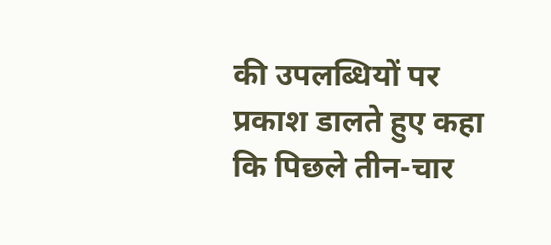की उपलब्धियों पर प्रकाश डालते हुए कहा कि पिछले तीन-चार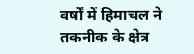वर्षों में हिमाचल ने तकनीक के क्षेत्र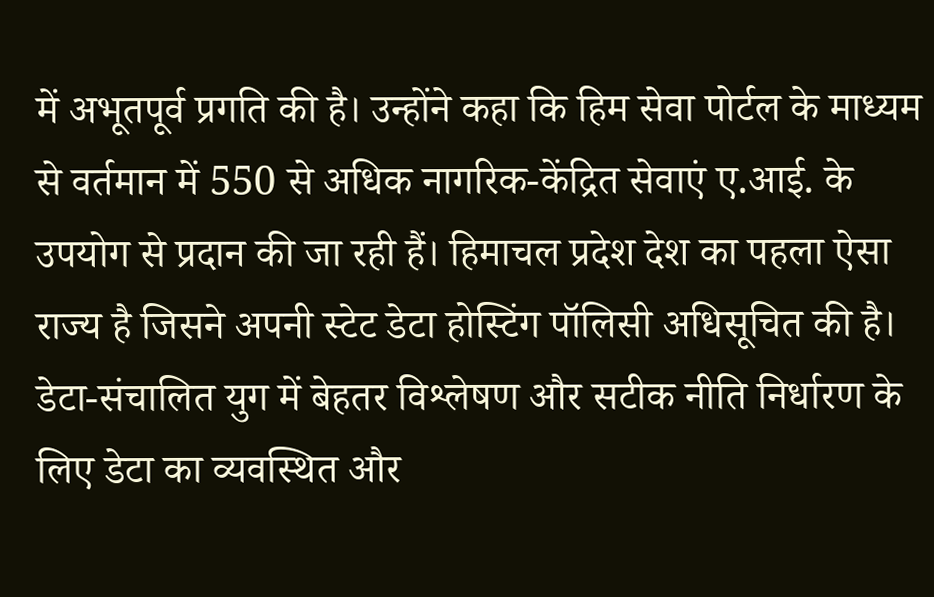में अभूतपूर्व प्रगति की है। उन्होंने कहा कि हिम सेवा पोर्टल के माध्यम से वर्तमान में 550 से अधिक नागरिक-केंद्रित सेवाएं ए.आई. के उपयोग से प्रदान की जा रही हैं। हिमाचल प्रदेश देश का पहला ऐसा राज्य है जिसने अपनी स्टेट डेटा होस्टिंग पॉलिसी अधिसूचित की है। डेटा-संचालित युग में बेहतर विश्लेषण और सटीक नीति निर्धारण के लिए डेटा का व्यवस्थित और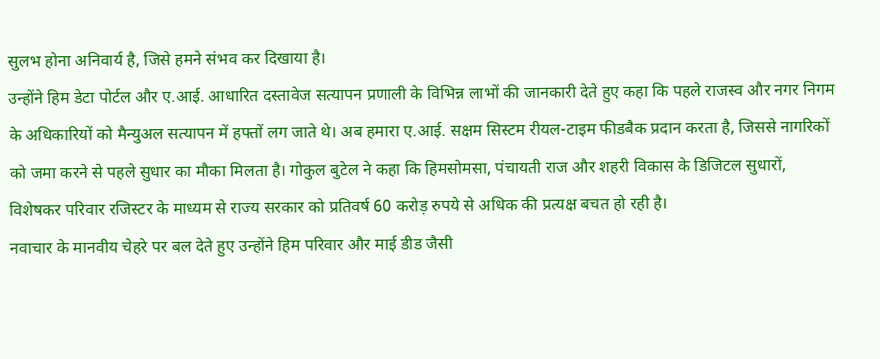सुलभ होना अनिवार्य है, जिसे हमने संभव कर दिखाया है।
उन्होंने हिम डेटा पोर्टल और ए.आई. आधारित दस्तावेज सत्यापन प्रणाली के विभिन्न लाभों की जानकारी देते हुए कहा कि पहले राजस्व और नगर निगम के अधिकारियों को मैन्युअल सत्यापन में हफ्तों लग जाते थे। अब हमारा ए.आई. सक्षम सिस्टम रीयल-टाइम फीडबैक प्रदान करता है, जिससे नागरिकों को जमा करने से पहले सुधार का मौका मिलता है। गोकुल बुटेल ने कहा कि हिमसोमसा, पंचायती राज और शहरी विकास के डिजिटल सुधारों, विशेषकर परिवार रजिस्टर के माध्यम से राज्य सरकार को प्रतिवर्ष 60 करोड़ रुपये से अधिक की प्रत्यक्ष बचत हो रही है।
नवाचार के मानवीय चेहरे पर बल देते हुए उन्होंने हिम परिवार और माई डीड जैसी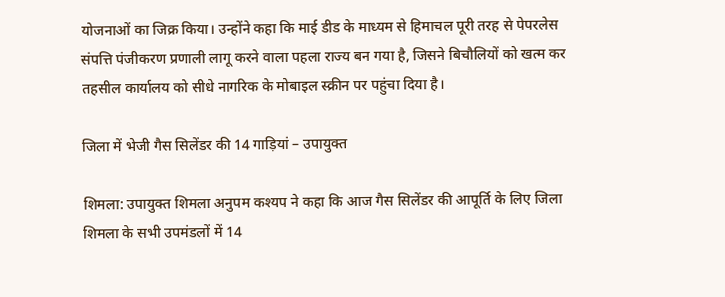योजनाओं का जिक्र किया। उन्होंने कहा कि माई डीड के माध्यम से हिमाचल पूरी तरह से पेपरलेस संपत्ति पंजीकरण प्रणाली लागू करने वाला पहला राज्य बन गया है, जिसने बिचौलियों को खत्म कर तहसील कार्यालय को सीधे नागरिक के मोबाइल स्क्रीन पर पहुंचा दिया है।

जिला में भेजी गैस सिलेंडर की 14 गाड़ियां – उपायुक्त

शिमला: उपायुक्त शिमला अनुपम कश्यप ने कहा कि आज गैस सिलेंडर की आपूर्ति के लिए जिला शिमला के सभी उपमंडलों में 14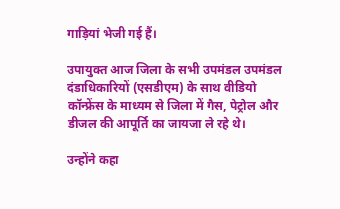गाड़ियां भेजी गई हैं।

उपायुक्त आज जिला के सभी उपमंडल उपमंडल दंडाधिकारियों (एसडीएम) के साथ वीडियो कॉन्फ्रेंस के माध्यम से जिला में गैस, पेट्रोल और डीजल की आपूर्ति का जायजा ले रहे थे।

उन्होंने कहा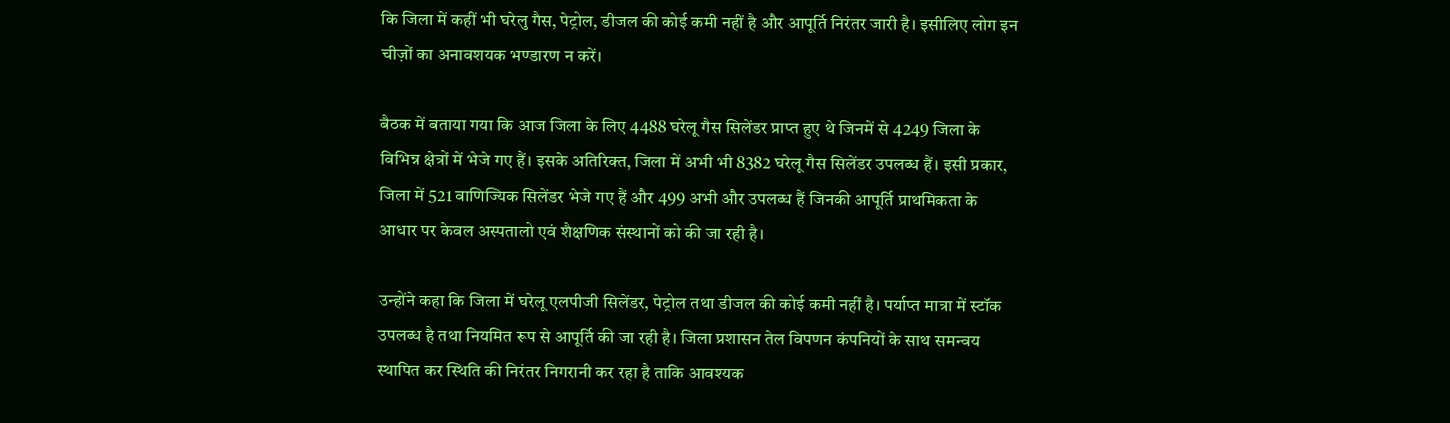कि जिला में कहीं भी घरेलु गैस, पेट्रोल, डीजल की कोई कमी नहीं है और आपूर्ति निरंतर जारी है। इसीलिए लोग इन चीज़ों का अनावशयक भण्डारण न करें।

बैठक में बताया गया कि आज जिला के लिए 4488 घरेलू गैस सिलेंडर प्राप्त हुए थे जिनमें से 4249 जिला के विभिन्न क्षेत्रों में भेजे गए हैं। इसके अतिरिक्त, जिला में अभी भी 8382 घरेलू गैस सिलेंडर उपलब्ध हैं। इसी प्रकार, जिला में 521 वाणिज्यिक सिलेंडर भेजे गए हैं और 499 अभी और उपलब्ध हैं जिनकी आपूर्ति प्राथमिकता के आधार पर केवल अस्पतालो एवं शैक्षणिक संस्थानों को की जा रही है।

उन्होंने कहा कि जिला में घरेलू एलपीजी सिलेंडर, पेट्रोल तथा डीजल की कोई कमी नहीं है। पर्याप्त मात्रा में स्टॉक उपलब्ध है तथा नियमित रूप से आपूर्ति की जा रही है। जिला प्रशासन तेल विपणन कंपनियों के साथ समन्वय स्थापित कर स्थिति की निरंतर निगरानी कर रहा है ताकि आवश्यक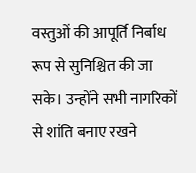वस्तुओं की आपूर्ति निर्बाध रूप से सुनिश्चित की जा सके। उन्होंने सभी नागरिकों से शांति बनाए रखने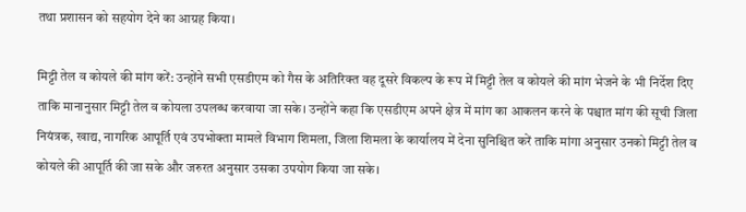तथा प्रशासन को सहयोग देने का आग्रह किया।

मिट्टी तेल व कोयले की मांग करें: उन्होंने सभी एसडीएम को गैस के अतिरिक्त वह दूसरे विकल्प के रूप में मिट्टी तेल व कोयले की मांग भेजने के भी निर्देश दिए ताकि मानानुसार मिट्टी तेल व कोयला उपलब्ध करवाया जा सके। उन्होंने कहा कि एसडीएम अपने क्षेत्र में मांग का आकलन करने के पश्चात मांग की सूची जिला नियंत्रक, खाद्य, नागरिक आपूर्ति एवं उपभोक्ता मामले विभाग शिमला, जिला शिमला के कार्यालय में देना सुनिश्चित करें ताकि मांगा अनुसार उनको मिट्टी तेल व कोयले की आपूर्ति की जा सके और जरुरत अनुसार उसका उपयोग किया जा सके।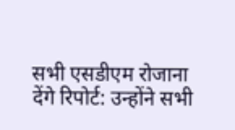सभी एसडीएम रोजाना देंगे रिपोर्ट: उन्होंने सभी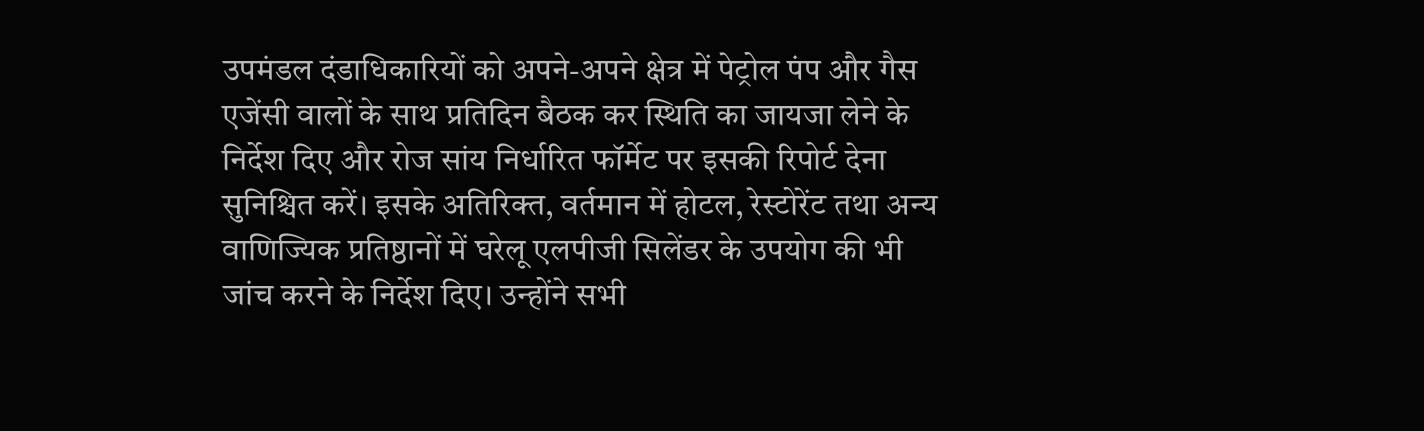उपमंडल दंडाधिकारियों को अपने-अपने क्षेत्र में पेट्रोल पंप और गैस एजेंसी वालों के साथ प्रतिदिन बैठक कर स्थिति का जायजा लेने के निर्देश दिए और रोज सांय निर्धारित फॉर्मेट पर इसकी रिपोर्ट देना सुनिश्चित करें। इसके अतिरिक्त, वर्तमान में होटल, रेस्टोरेंट तथा अन्य वाणिज्यिक प्रतिष्ठानों में घरेलू एलपीजी सिलेंडर के उपयोग की भी जांच करने के निर्देश दिए। उन्होंने सभी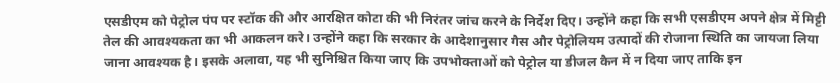एसडीएम को पेट्रोल पंप पर स्टॉक की और आरक्षित कोटा की भी निरंतर जांच करने के निर्देश दिए। उन्होंने कहा कि सभी एसडीएम अपने क्षेत्र में मिट्टी तेल की आवश्यकता का भी आकलन करे। उन्होंने कहा कि सरकार के आदेशानुसार गैस और पेट्रोलियम उत्पादों की रोजाना स्थिति का जायजा लिया जाना आवश्यक है। इसके अलावा, यह भी सुनिश्चित किया जाए कि उपभोक्ताओं को पेट्रोल या डीजल कैन में न दिया जाए ताकि इन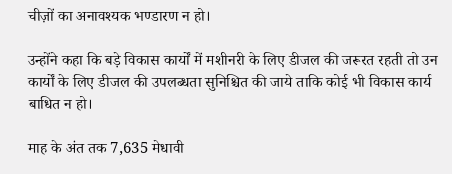चीज़ों का अनावश्यक भण्डारण न हो।

उन्होंने कहा कि बड़े विकास कार्यों में मशीनरी के लिए डीजल की जरूरत रहती तो उन कार्यों के लिए डीजल की उपलब्धता सुनिश्चित की जाये ताकि कोई भी विकास कार्य बाधित न हो।

माह के अंत तक 7,635 मेधावी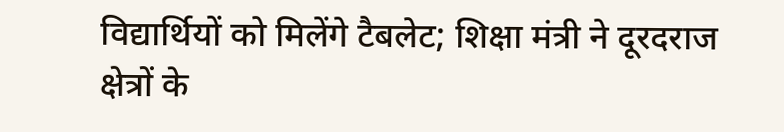विद्यार्थियों को मिलेंगे टैबलेट; शिक्षा मंत्री ने दूरदराज क्षेत्रों के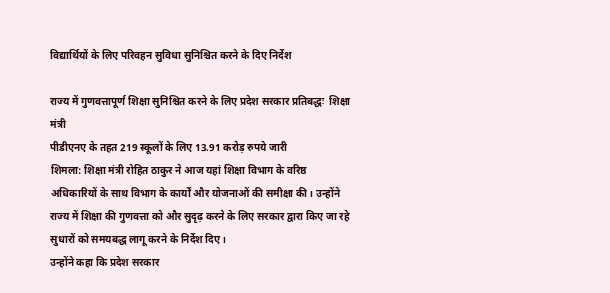विद्यार्थियों के लिए परिवहन सुविधा सुनिश्चित करने के दिए निर्देश

राज्य में गुणवत्तापूर्ण शिक्षा सुनिश्चित करने के लिए प्रदेश सरकार प्रतिबद्धः  शिक्षा मंत्री
पीडीएनए के तहत 219 स्कूलों के लिए 13.91 करोड़ रुपये जारी
शिमला: शिक्षा मंत्री रोहित ठाकुर ने आज यहां शिक्षा विभाग के वरिष्ठ अधिकारियों के साथ विभाग के कार्यों और योजनाओं की समीक्षा की। उन्होंने राज्य में शिक्षा की गुणवत्ता को और सुदृढ़ करने के लिए सरकार द्वारा किए जा रहे सुधारों को समयबद्ध लागू करने के निर्देश दिए।
उन्होंने कहा कि प्रदेश सरकार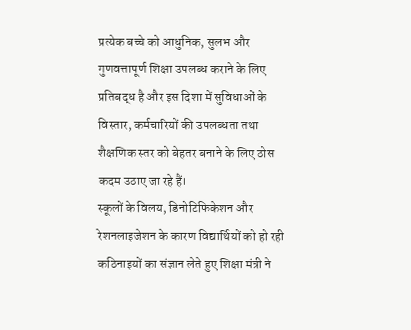प्रत्येक बच्चे को आधुनिक, सुलभ और गुणवत्तापूर्ण शिक्षा उपलब्ध कराने के लिए प्रतिबद्ध है और इस दिशा में सुविधाओं के विस्तार, कर्मचारियों की उपलब्धता तथा शैक्षणिक स्तर को बेहतर बनाने के लिए ठोस कदम उठाए जा रहे हैं।
स्कूलों के विलय, डिनोटिफिकेशन और रेशनलाइजेशन के कारण विद्यार्थियों को हो रही कठिनाइयों का संज्ञान लेते हुए शिक्षा मंत्री ने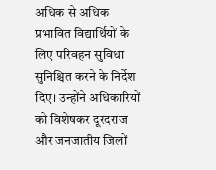अधिक से अधिक प्रभावित विद्यार्थियों के लिए परिवहन सुविधा सुनिश्चित करने के निर्देश दिए। उन्होंने अधिकारियों को विशेषकर दूरदराज और जनजातीय जिलों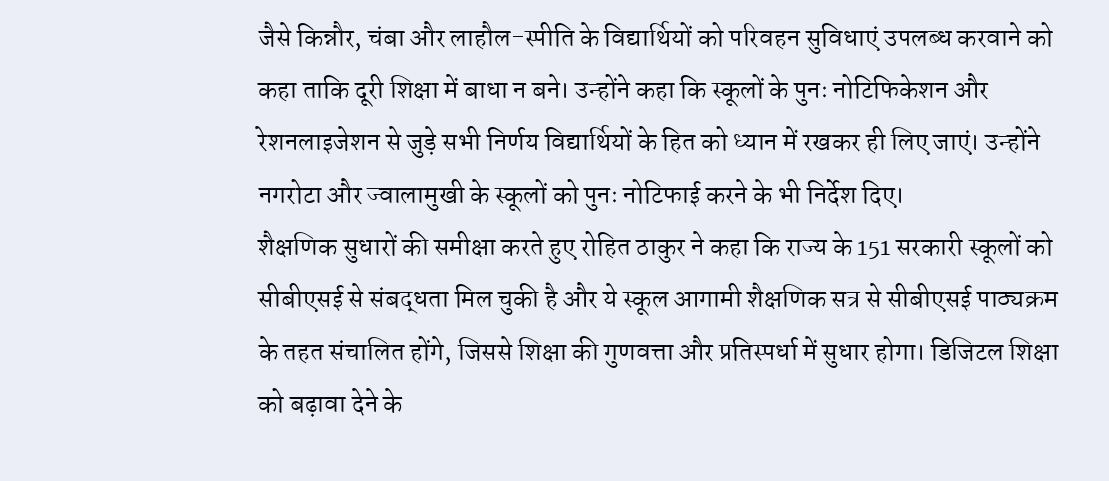जैसे किन्नौर, चंबा और लाहौल-स्पीति के विद्यार्थियों को परिवहन सुविधाएं उपलब्ध करवाने को कहा ताकि दूरी शिक्षा में बाधा न बने। उन्होंने कहा कि स्कूलों के पुनः नोटिफिकेशन और रेशनलाइजेशन से जुड़े सभी निर्णय विद्यार्थियों के हित को ध्यान में रखकर ही लिए जाएं। उन्होंने नगरोटा और ज्वालामुखी के स्कूलों को पुनः नोटिफाई करने के भी निर्देश दिए।
शैक्षणिक सुधारों की समीक्षा करते हुए रोहित ठाकुर ने कहा कि राज्य के 151 सरकारी स्कूलों को सीबीएसई से संबद्धता मिल चुकी है और ये स्कूल आगामी शैक्षणिक सत्र से सीबीएसई पाठ्यक्रम के तहत संचालित होंगे, जिससे शिक्षा की गुणवत्ता और प्रतिस्पर्धा में सुधार होगा। डिजिटल शिक्षा को बढ़ावा देने के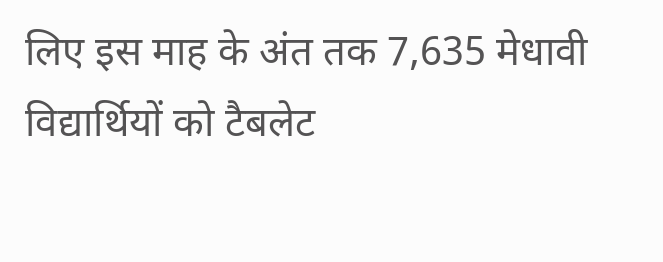लिए इस माह के अंत तक 7,635 मेधावी विद्यार्थियों को टैबलेट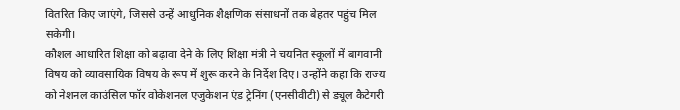वितरित किए जाएंगे, जिससे उन्हें आधुनिक शैक्षणिक संसाधनों तक बेहतर पहुंच मिल सकेगी।
कौशल आधारित शिक्षा को बढ़ावा देने के लिए शिक्षा मंत्री ने चयनित स्कूलों में बागवानी विषय को व्यावसायिक विषय के रूप में शुरू करने के निर्देश दिए। उन्होंने कहा कि राज्य को नेशनल काउंसिल फॉर वोकेशनल एजुकेशन एंड ट्रेनिंग (एनसीवीटी) से ड्यूल कैटेगरी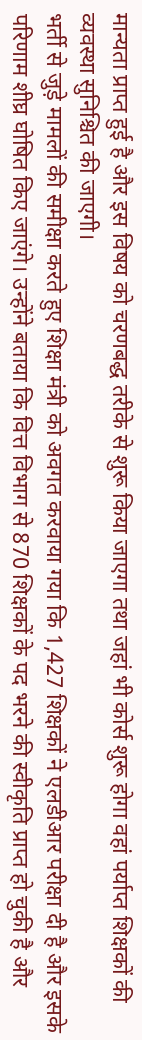मान्यता प्राप्त हुई है और इस विषय को चरणबद्ध तरीके से शुरू किया जाएगा तथा जहां भी कोर्स शुरू होगा वहां पर्याप्त शिक्षकों की व्यवस्था सुनिश्चित की जाएगी।
भर्ती से जुड़े मामलों की समीक्षा करते हुए शिक्षा मंत्री को अवगत करवाया गया कि 1,427 शिक्षकों ने एलडीआर परीक्षा दी है और इसके परिणाम शीघ्र घोषित किए जाएंगे। उन्होंने बताया कि वित्त विभाग से 870 शिक्षकों के पद भरने की स्वीकृति प्राप्त हो चुकी है और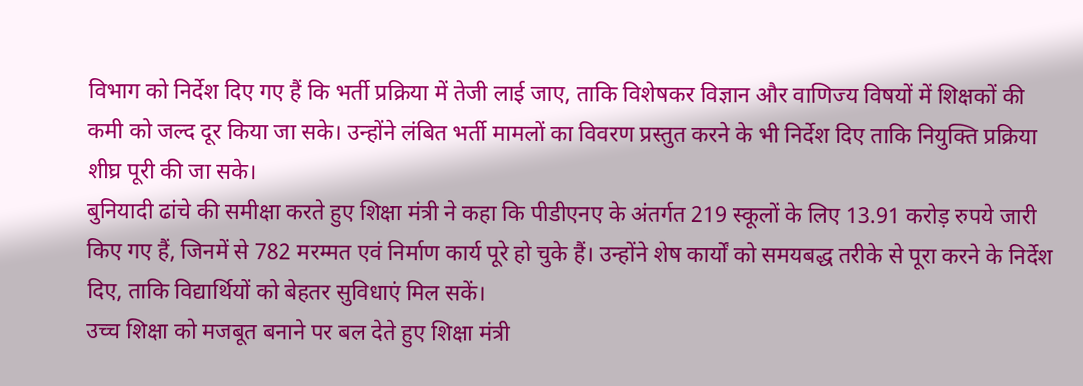विभाग को निर्देश दिए गए हैं कि भर्ती प्रक्रिया में तेजी लाई जाए, ताकि विशेषकर विज्ञान और वाणिज्य विषयों में शिक्षकों की कमी को जल्द दूर किया जा सके। उन्होंने लंबित भर्ती मामलों का विवरण प्रस्तुत करने के भी निर्देश दिए ताकि नियुक्ति प्रक्रिया शीघ्र पूरी की जा सके।
बुनियादी ढांचे की समीक्षा करते हुए शिक्षा मंत्री ने कहा कि पीडीएनए के अंतर्गत 219 स्कूलों के लिए 13.91 करोड़ रुपये जारी किए गए हैं, जिनमें से 782 मरम्मत एवं निर्माण कार्य पूरे हो चुके हैं। उन्होंने शेष कार्यों को समयबद्ध तरीके से पूरा करने के निर्देश दिए, ताकि विद्यार्थियों को बेहतर सुविधाएं मिल सकें।
उच्च शिक्षा को मजबूत बनाने पर बल देते हुए शिक्षा मंत्री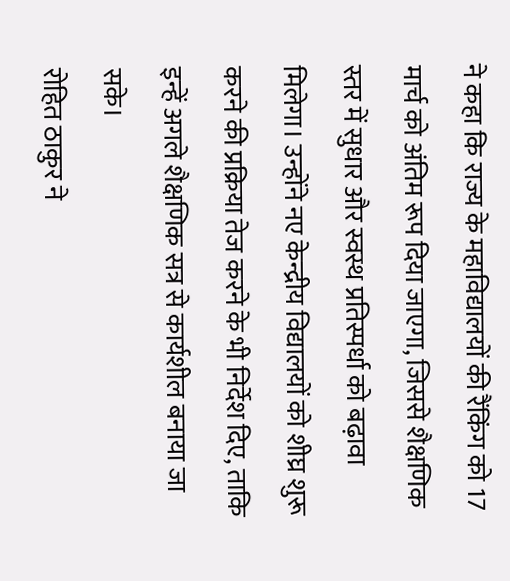ने कहा कि राज्य के महाविद्यालयों की रैंकिंग को 17 मार्च को अंतिम रूप दिया जाएगा, जिससे शैक्षणिक स्तर में सुधार और स्वस्थ प्रतिस्पर्धा को बढ़ावा मिलेगा। उन्होंने नए केन्द्रीय विद्यालयों को शीघ्र शुरू करने की प्रक्रिया तेज करने के भी निर्देश दिए, ताकि इन्हें अगले शैक्षणिक सत्र से कार्यशील बनाया जा सके।
रोहित ठाकुर ने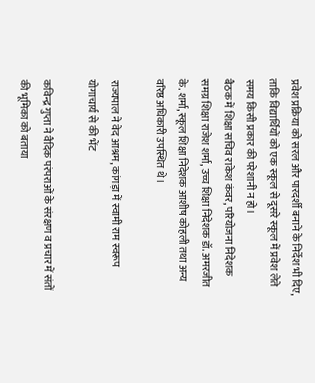प्रवेश प्रक्रिया को सरल और पारदर्शी बनाने के निर्देश भी दिए, ताकि विद्यार्थियों को एक स्कूल से दूसरे स्कूल में प्रवेश लेते समय किसी प्रकार की परेशानी न हो।
बैठक में शिक्षा सचिव राकेश कंवर, परियोजना निदेशक समग्र शिक्षा राजेश शर्मा, उच्च शिक्षा निदेशक डॉ. अमरजीत के. शर्मा, स्कूल शिक्षा निदेशक आशीष कोहली तथा अन्य वरिष्ठ अधिकारी उपस्थित थे।

राज्यपाल ने वेद आश्रम, कांगड़ा में स्वामी राम स्वरूप योगाचार्य से की भेंट

कविन्द्र गुप्ता ने वैदिक परंपराओं के संरक्षण व प्रचार में संतों की भूमिका को बताया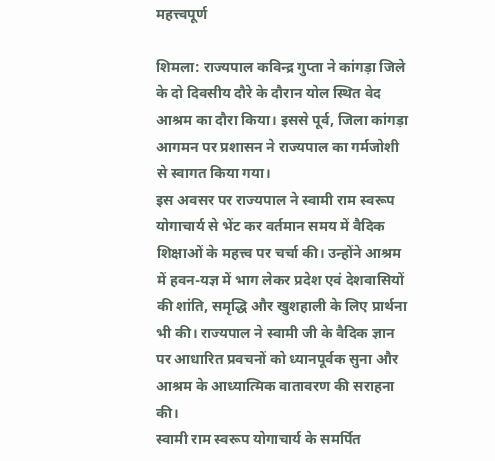महत्त्वपूर्ण

शिमला: राज्यपाल कविन्द्र गुप्ता ने कांगड़ा जिले के दो दिवसीय दौरे के दौरान योल स्थित वेद आश्रम का दौरा किया। इससे पूर्व, जिला कांगड़ा आगमन पर प्रशासन ने राज्यपाल का गर्मजोशी से स्वागत किया गया।
इस अवसर पर राज्यपाल ने स्वामी राम स्वरूप योगाचार्य से भेंट कर वर्तमान समय में वैदिक शिक्षाओं के महत्त्व पर चर्चा की। उन्होंने आश्रम में हवन-यज्ञ में भाग लेकर प्रदेश एवं देशवासियों की शांति, समृद्धि और खुशहाली के लिए प्रार्थना भी की। राज्यपाल ने स्वामी जी के वैदिक ज्ञान पर आधारित प्रवचनों को ध्यानपूर्वक सुना और आश्रम के आध्यात्मिक वातावरण की सराहना की।
स्वामी राम स्वरूप योगाचार्य के समर्पित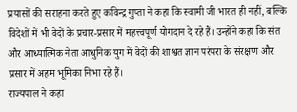प्रयासों की सराहना करते हुए कविन्द्र गुप्ता ने कहा कि स्वामी जी भारत ही नहीं, बल्कि विदेशों में भी वेदों के प्रचार-प्रसार में महत्त्वपूर्ण योगदान दे रहे हैं। उन्होंने कहा कि संत और आध्यात्मिक नेता आधुनिक युग में वेदों की शाश्वत ज्ञान परंपरा के संरक्षण और प्रसार में अहम भूमिका निभा रहे हैं।
राज्यपाल ने कहा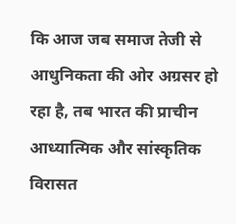कि आज जब समाज तेजी से आधुनिकता की ओर अग्रसर हो रहा है, तब भारत की प्राचीन आध्यात्मिक और सांस्कृतिक विरासत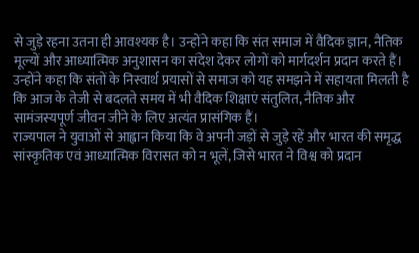से जुड़े रहना उतना ही आवश्यक है। उन्होंने कहा कि संत समाज में वैदिक ज्ञान, नैतिक मूल्यों और आध्यात्मिक अनुशासन का संदेश देकर लोगों को मार्गदर्शन प्रदान करते हैं।
उन्होंने कहा कि संतों के निस्वार्थ प्रयासों से समाज को यह समझने में सहायता मिलती है कि आज के तेजी से बदलते समय में भी वैदिक शिक्षाएं संतुलित, नैतिक और सामंजस्यपूर्ण जीवन जीने के लिए अत्यंत प्रासंगिक हैं।
राज्यपाल ने युवाओं से आह्वान किया कि वे अपनी जड़ों से जुड़े रहें और भारत की समृद्ध सांस्कृतिक एवं आध्यात्मिक विरासत को न भूलें, जिसे भारत ने विश्व को प्रदान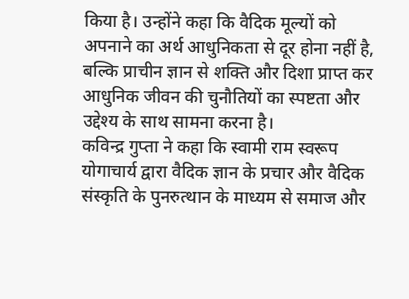किया है। उन्होंने कहा कि वैदिक मूल्यों को अपनाने का अर्थ आधुनिकता से दूर होना नहीं है, बल्कि प्राचीन ज्ञान से शक्ति और दिशा प्राप्त कर आधुनिक जीवन की चुनौतियों का स्पष्टता और उद्देश्य के साथ सामना करना है।
कविन्द्र गुप्ता ने कहा कि स्वामी राम स्वरूप योगाचार्य द्वारा वैदिक ज्ञान के प्रचार और वैदिक संस्कृति के पुनरुत्थान के माध्यम से समाज और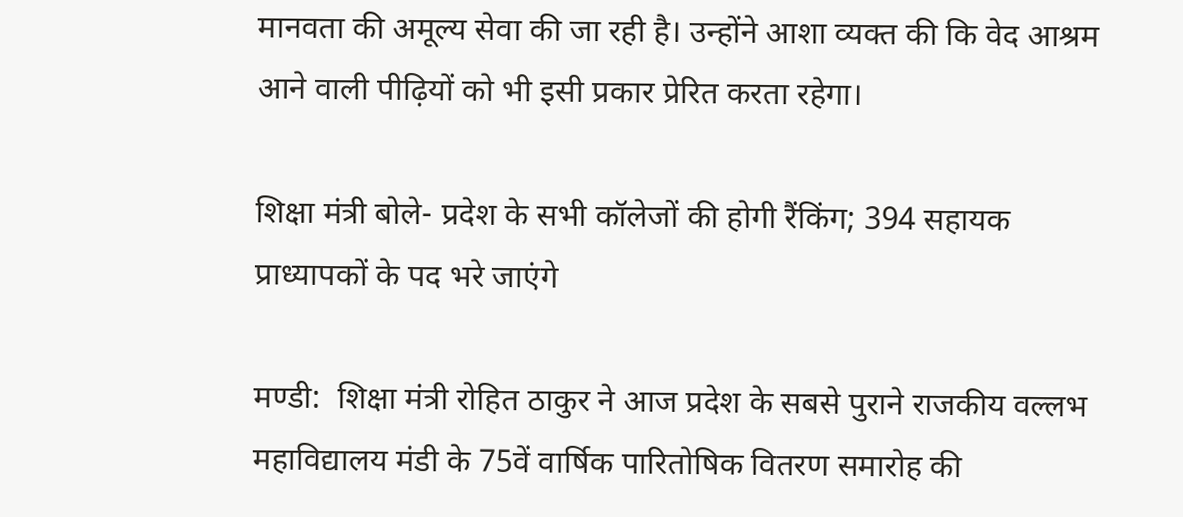मानवता की अमूल्य सेवा की जा रही है। उन्होंने आशा व्यक्त की कि वेद आश्रम आने वाली पीढ़ियों को भी इसी प्रकार प्रेरित करता रहेगा।

शिक्षा मंत्री बोले- प्रदेश के सभी कॉलेजों की होगी रैंकिंग; 394 सहायक प्राध्यापकों के पद भरे जाएंगे

मण्डी:  शिक्षा मंत्री रोहित ठाकुर ने आज प्रदेश के सबसे पुराने राजकीय वल्लभ महाविद्यालय मंडी के 75वें वार्षिक पारितोषिक वितरण समारोह की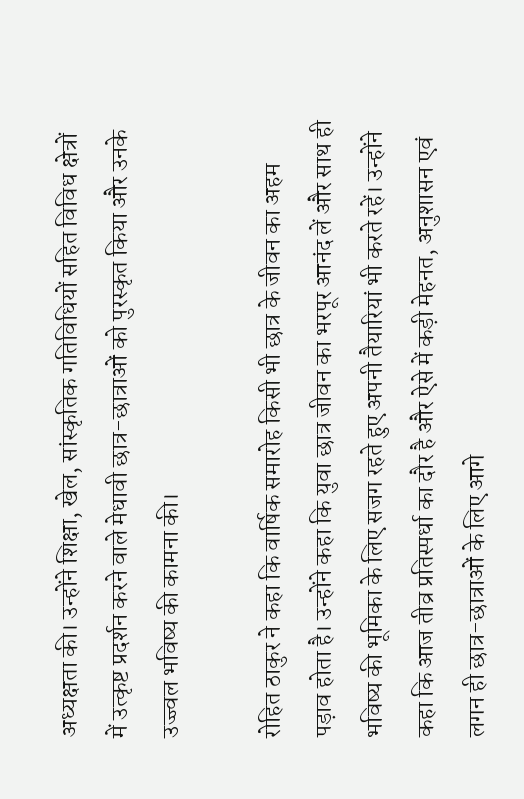अध्यक्षता की। उन्होंने शिक्षा, खेल, सांस्कृतिक गतिविधियों सहित विविध क्षेत्रों में उत्कृष्ट प्रदर्शन करने वाले मेधावी छात्र-छात्राओं को पुरस्कृत किया और उनके उज्ज्वल भविष्य की कामना की।

रोहित ठाकुर ने कहा कि वार्षिक समारोह किसी भी छात्र के जीवन का अहम पड़ाव होता है। उन्होंने कहा कि युवा छात्र जीवन का भरपूर आनंद लें और साथ ही भविष्य की भूमिका के लिए सजग रहते हुए अपनी तैयारियां भी करते रहें। उन्होंने कहा कि आज तीव्र प्रतिस्पर्धा का दौर है और ऐसे में कड़ी मेहनत, अनुशासन एवं लगन ही छात्र-छात्राओं के लिए आगे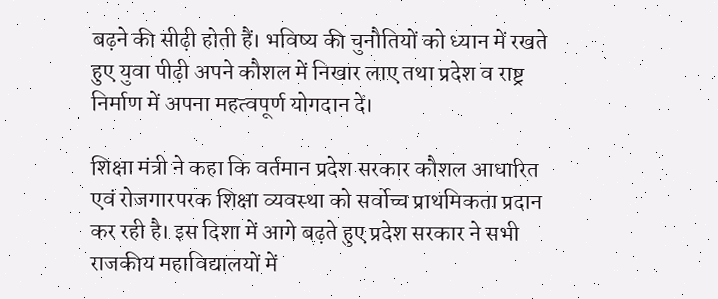बढ़ने की सीढ़ी होती हैं। भविष्य की चुनौतियों को ध्यान में रखते हुए युवा पीढ़ी अपने कौशल में निखार लाए तथा प्रदेश व राष्ट्र निर्माण में अपना महत्वपूर्ण योगदान दें।

शिक्षा मंत्री ने कहा कि वर्तमान प्रदेश सरकार कौशल आधारित एवं रोजगारपरक शिक्षा व्यवस्था को सर्वोच्च प्राथमिकता प्रदान कर रही है। इस दिशा में आगे बढ़ते हुए प्रदेश सरकार ने सभी राजकीय महाविद्यालयों में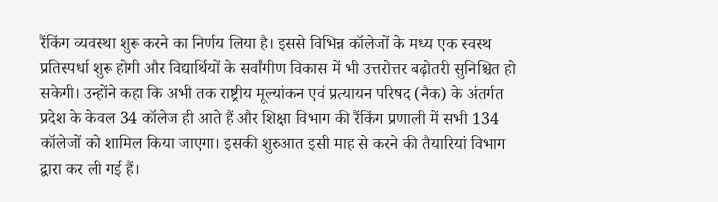रैंकिंग व्यवस्था शुरू करने का निर्णय लिया है। इससे विभिन्न कॉलेजों के मध्य एक स्वस्थ प्रतिस्पर्धा शुरू होगी और विद्यार्थियों के सर्वांगीण विकास में भी उत्तरोत्तर बढ़ोतरी सुनिश्चित हो सकेगी। उन्होंने कहा कि अभी तक राष्ट्रीय मूल्यांकन एवं प्रत्यायन परिषद (नैक) के अंतर्गत प्रदेश के केवल 34 कॉलेज ही आते हैं और शिक्षा विभाग की रैंकिंग प्रणाली में सभी 134 कॉलेजों को शामिल किया जाएगा। इसकी शुरुआत इसी माह से करने की तैयारियां विभाग द्वारा कर ली गई हैं।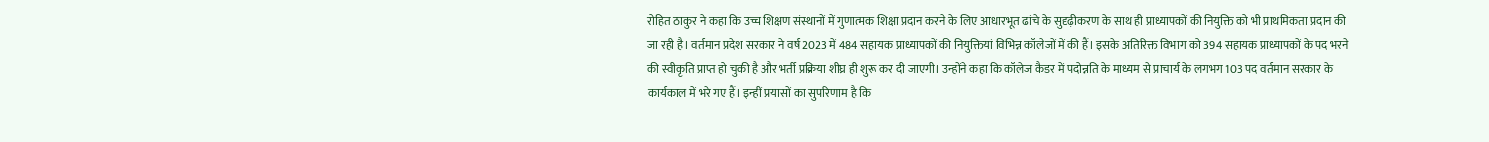रोहित ठाकुर ने कहा कि उच्च शिक्षण संस्थानों में गुणात्मक शिक्षा प्रदान करने के लिए आधारभूत ढांचे के सुदृढ़ीकरण के साथ ही प्राध्यापकों की नियुक्ति को भी प्राथमिकता प्रदान की जा रही है। वर्तमान प्रदेश सरकार ने वर्ष 2023 में 484 सहायक प्राध्यापकों की नियुक्तियां विभिन्न कॉलेजों में की हैं। इसके अतिरिक्त विभाग को 394 सहायक प्राध्यापकों के पद भरने की स्वीकृति प्राप्त हो चुकी है और भर्ती प्रक्रिया शीघ्र ही शुरू कर दी जाएगी। उन्होंने कहा कि कॉलेज कैडर में पदोन्नति के माध्यम से प्राचार्य के लगभग 103 पद वर्तमान सरकार के कार्यकाल में भरे गए हैं। इन्हीं प्रयासों का सुपरिणाम है कि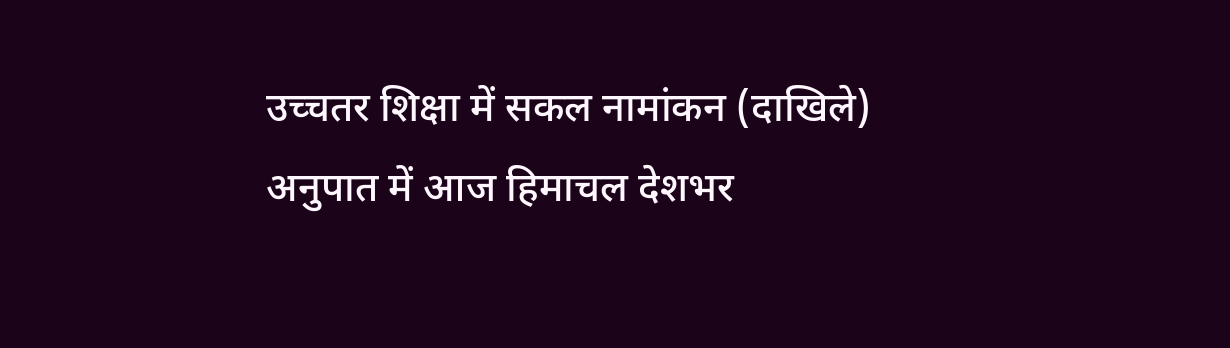उच्चतर शिक्षा में सकल नामांकन (दाखिले) अनुपात में आज हिमाचल देशभर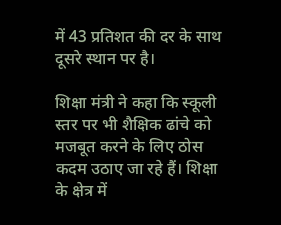में 43 प्रतिशत की दर के साथ दूसरे स्थान पर है।

शिक्षा मंत्री ने कहा कि स्कूली स्तर पर भी शैक्षिक ढांचे को मजबूत करने के लिए ठोस कदम उठाए जा रहे हैं। शिक्षा के क्षेत्र में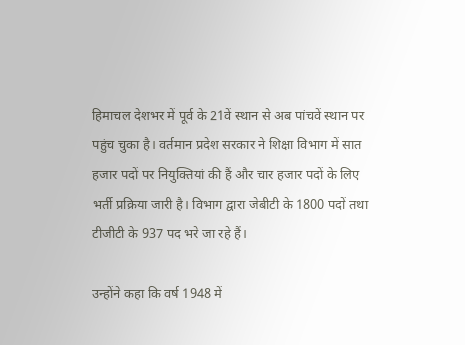हिमाचल देशभर में पूर्व के 21वें स्थान से अब पांचवें स्थान पर पहुंच चुका है। वर्तमान प्रदेश सरकार ने शिक्षा विभाग में सात हजार पदों पर नियुक्तियां की हैं और चार हजार पदों के लिए भर्ती प्रक्रिया जारी है। विभाग द्वारा जेबीटी के 1800 पदों तथा टीजीटी के 937 पद भरे जा रहे हैं।

उन्होंने कहा कि वर्ष 1948 में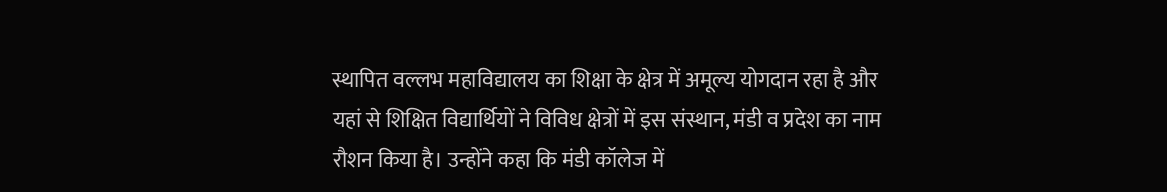स्थापित वल्लभ महाविद्यालय का शिक्षा के क्षेत्र में अमूल्य योगदान रहा है और यहां से शिक्षित विद्यार्थियों ने विविध क्षेत्रों में इस संस्थान, मंडी व प्रदेश का नाम रौशन किया है। उन्होंने कहा कि मंडी कॉलेज में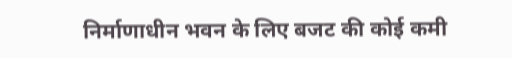निर्माणाधीन भवन के लिए बजट की कोई कमी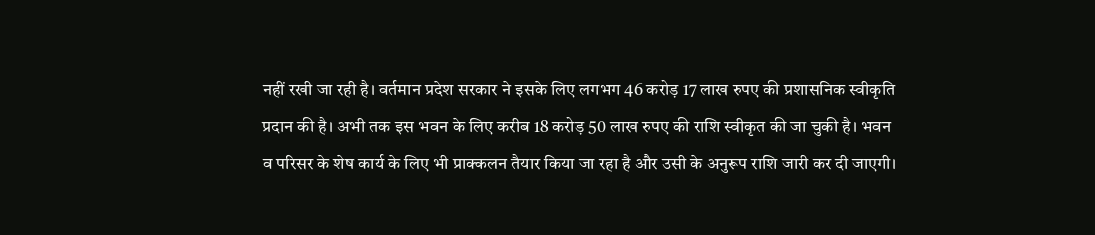नहीं रखी जा रही है। वर्तमान प्रदेश सरकार ने इसके लिए लगभग 46 करोड़ 17 लाख रुपए की प्रशासनिक स्वीकृति प्रदान की है। अभी तक इस भवन के लिए करीब 18 करोड़ 50 लाख रुपए की राशि स्वीकृत की जा चुकी है। भवन व परिसर के शेष कार्य के लिए भी प्राक्कलन तैयार किया जा रहा है और उसी के अनुरूप राशि जारी कर दी जाएगी।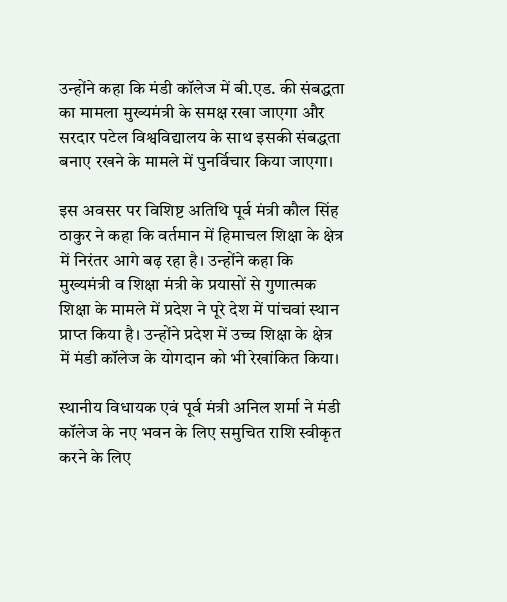उन्होंने कहा कि मंडी कॉलेज में बी.एड. की संबद्धता का मामला मुख्यमंत्री के समक्ष रखा जाएगा और सरदार पटेल विश्वविद्यालय के साथ इसकी संबद्धता बनाए रखने के मामले में पुनर्विचार किया जाएगा।

इस अवसर पर विशिष्ट अतिथि पूर्व मंत्री कौल सिंह ठाकुर ने कहा कि वर्तमान में हिमाचल शिक्षा के क्षेत्र में निरंतर आगे बढ़ रहा है। उन्होंने कहा कि मुख्यमंत्री व शिक्षा मंत्री के प्रयासों से गुणात्मक शिक्षा के मामले में प्रदेश ने पूरे देश में पांचवां स्थान प्राप्त किया है। उन्होंने प्रदेश में उच्च शिक्षा के क्षेत्र में मंडी कॉलेज के योगदान को भी रेखांकित किया।

स्थानीय विधायक एवं पूर्व मंत्री अनिल शर्मा ने मंडी कॉलेज के नए भवन के लिए समुचित राशि स्वीकृत करने के लिए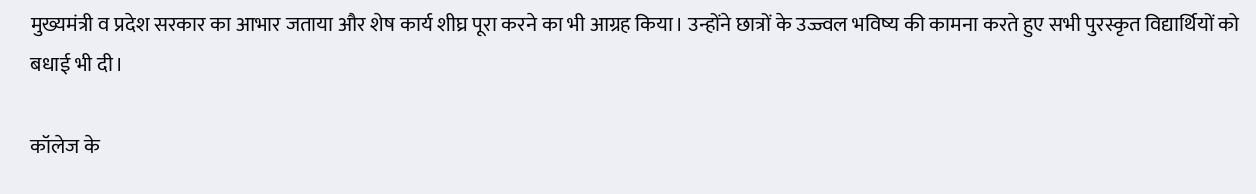मुख्यमंत्री व प्रदेश सरकार का आभार जताया और शेष कार्य शीघ्र पूरा करने का भी आग्रह किया। उन्होंने छात्रों के उज्ज्वल भविष्य की कामना करते हुए सभी पुरस्कृत विद्यार्थियों को बधाई भी दी।

कॉलेज के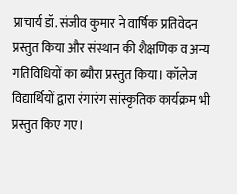प्राचार्य डॉ. संजीव कुमार ने वार्षिक प्रतिवेदन प्रस्तुत किया और संस्थान की शैक्षणिक व अन्य गतिविधियों का ब्यौरा प्रस्तुत किया। कॉलेज विद्यार्थियों द्वारा रंगारंग सांस्कृतिक कार्यक्रम भी प्रस्तुत किए गए।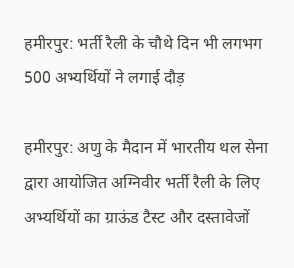हमीरपुर: भर्ती रैली के चौथे दिन भी लगभग 500 अभ्यर्थियों ने लगाई दौड़

हमीरपुर: अणु के मैदान में भारतीय थल सेना द्वारा आयोजित अग्निवीर भर्ती रैली के लिए अभ्यर्थियों का ग्राऊंड टैस्ट और दस्तावेजों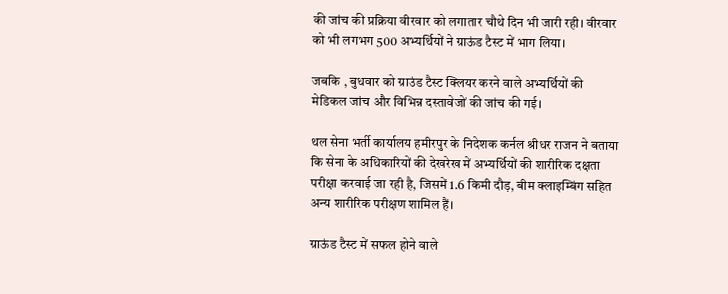की जांच की प्रक्रिया वीरवार को लगातार चौथे दिन भी जारी रही। वीरवार को भी लगभग 500 अभ्यर्थियों ने ग्राऊंड टैस्ट में भाग लिया।

जबकि , बुधवार को ग्राउंड टैस्ट क्लियर करने वाले अभ्यर्थियों की मेडिकल जांच और विभिन्न दस्तावेजों की जांच की गई।

थल सेना भर्ती कार्यालय हमीरपुर के निदेशक कर्नल श्रीधर राजन ने बताया कि सेना के अधिकारियों की देखरेख में अभ्यर्थियों की शारीरिक दक्षता परीक्षा करवाई जा रही है, जिसमें 1.6 किमी दौड़, बीम क्लाइम्बिंग सहित अन्य शारीरिक परीक्षण शामिल हैं।

ग्राऊंड टैस्ट में सफल होने वाले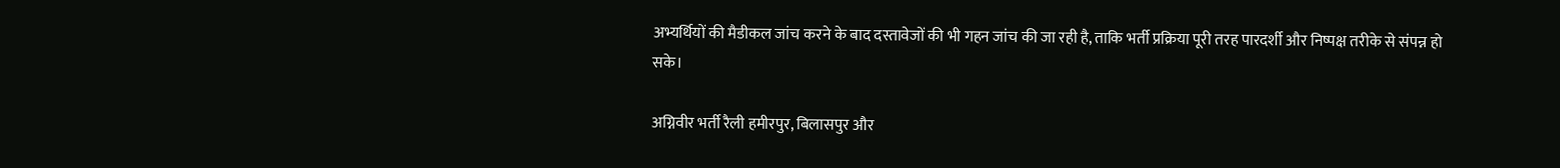अभ्यर्थियों की मैडीकल जांच करने के बाद दस्तावेजों की भी गहन जांच की जा रही है, ताकि भर्ती प्रक्रिया पूरी तरह पारदर्शी और निष्पक्ष तरीके से संपन्न हो सके।

अग्निवीर भर्ती रैली हमीरपुर, बिलासपुर और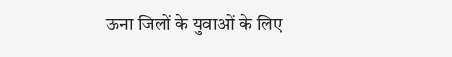ऊना जिलों के युवाओं के लिए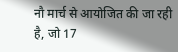नौ मार्च से आयोजित की जा रही है, जो 17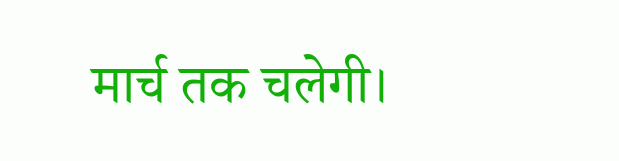मार्च तक चलेगी।